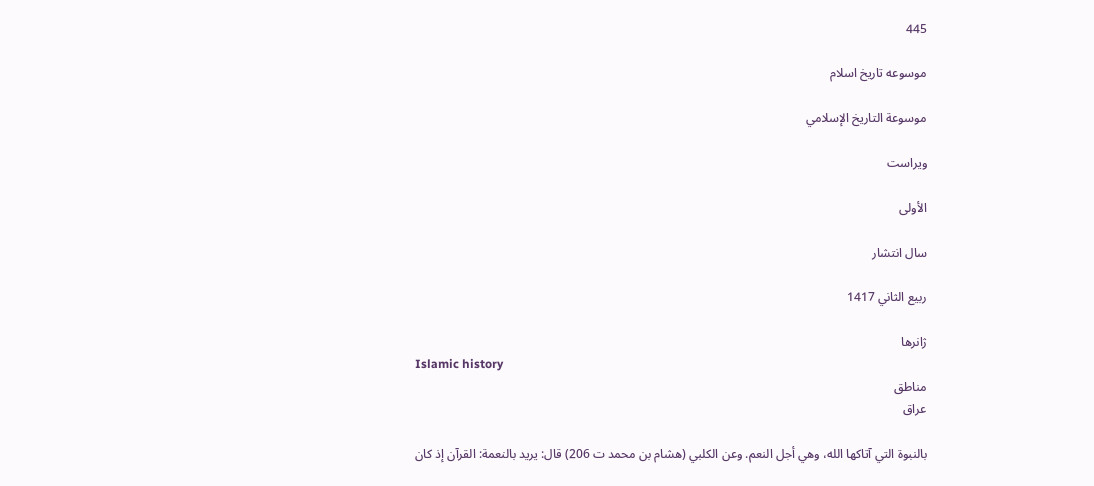445

موسوعه تاریخ اسلام

موسوعة التاريخ الإسلامي

ویراست

الأولى

سال انتشار

ربيع الثاني 1417

ژانرها
Islamic history
مناطق
عراق

بالنبوة التي آتاكها الله، وهي أجل النعم. وعن الكلبي (هشام بن محمد ت 206) قال: يريد بالنعمة: القرآن إذ كان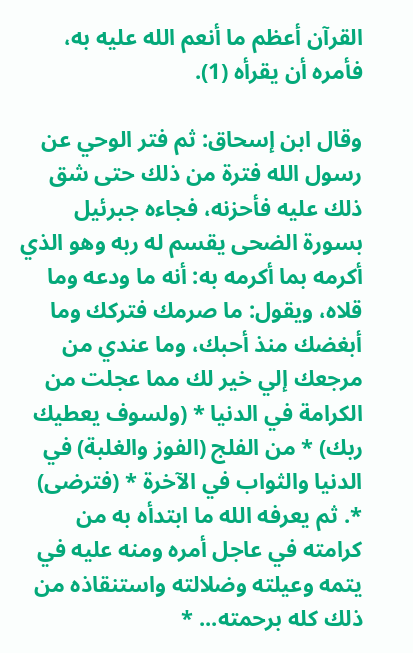القرآن أعظم ما أنعم الله عليه به، فأمره أن يقرأه (1).

وقال ابن إسحاق: ثم فتر الوحي عن رسول الله فترة من ذلك حتى شق ذلك عليه فأحزنه، فجاءه جبرئيل بسورة الضحى يقسم له ربه وهو الذي أكرمه بما أكرمه به: أنه ما ودعه وما قلاه، ويقول: ما صرمك فتركك وما أبغضك منذ أحبك، وما عندي من مرجعك إلي خير لك مما عجلت من الكرامة في الدنيا * (ولسوف يعطيك ربك) * من الفلج (الفوز والغلبة) في الدنيا والثواب في الآخرة * (فترضى) *. ثم يعرفه الله ما ابتدأه به من كرامته في عاجل أمره ومنه عليه في يتمه وعيلته وضلالته واستنقاذه من ذلك كله برحمته... *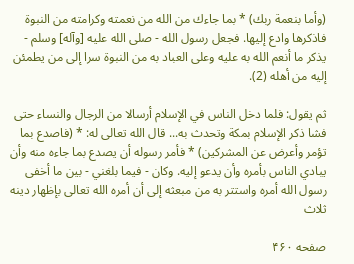(وأما بنعمة ربك) * بما جاءك من الله من نعمته وكرامته من النبوة فاذكرها وادع إليها. فجعل رسول الله - صلى الله عليه [وآله] وسلم - يذكر ما أنعم الله به عليه وعلى العباد به من النبوة سرا إلى من يطمئن إليه من أهله (2).

ثم يقول: فلما دخل الناس في الإسلام أرسالا من الرجال والنساء حتى فشا ذكر الإسلام بمكة وتحدث به... قال الله تعالى له: * (فاصدع بما تؤمر وأعرض عن المشركين) * فأمر رسوله أن يصدع بما جاءه منه وأن يبادي الناس بأمره وأن يدعو إليه. وكان - فيما بلغني - بين ما أخفى رسول الله أمره واستتر به من مبعثه إلى أن أمره الله تعالى بإظهار دينه ثلاث

صفحه ۴۶۰